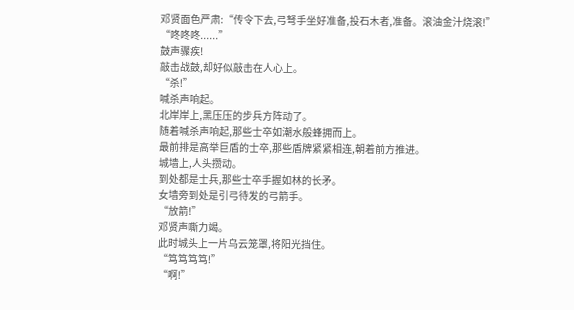邓贤面色严肃:“传令下去,弓弩手坐好准备,投石木者,准备。滚油金汁烧滚!”
“咚咚咚......”
鼓声骤疾!
敲击战鼓,却好似敲击在人心上。
“杀!”
喊杀声响起。
北岸岸上,黑压压的步兵方阵动了。
随着喊杀声响起,那些士卒如潮水般蜂拥而上。
最前排是高举巨盾的士卒,那些盾牌紧紧相连,朝着前方推进。
城墙上,人头攒动。
到处都是士兵,那些士卒手握如林的长矛。
女墙旁到处是引弓待发的弓箭手。
“放箭!”
邓贤声嘶力竭。
此时城头上一片乌云笼罩,将阳光挡住。
“笃笃笃笃!”
“啊!”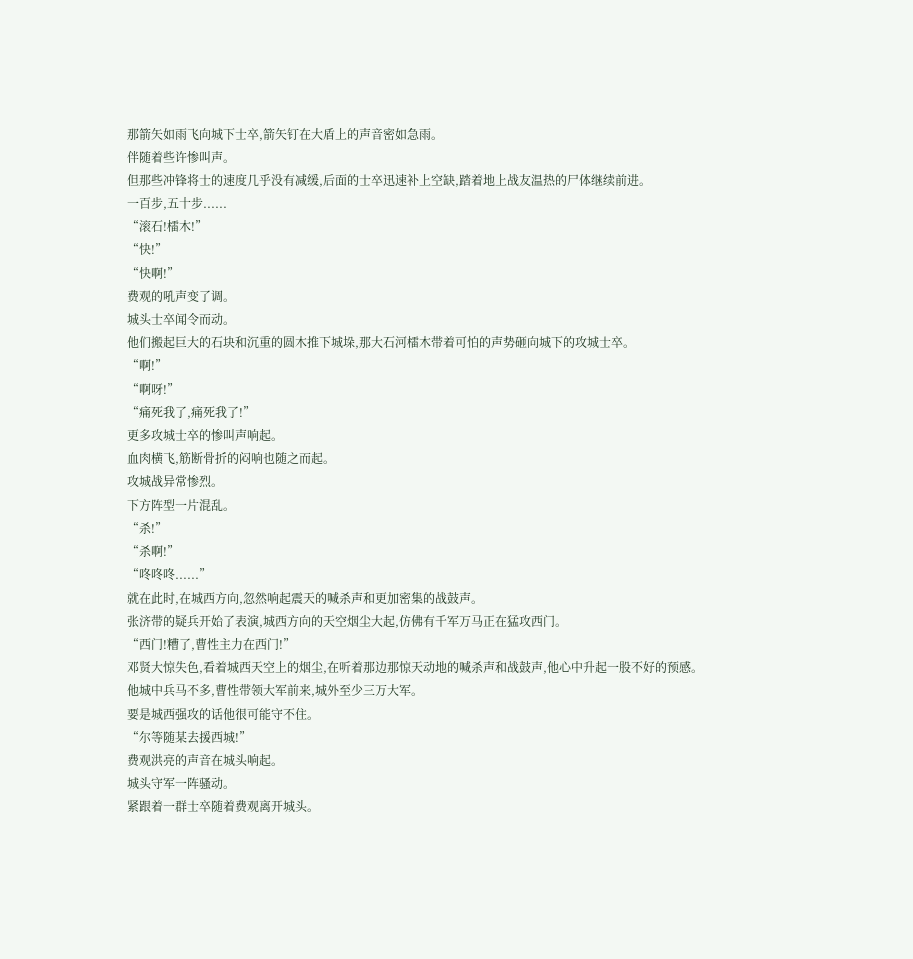那箭矢如雨飞向城下士卒,箭矢钉在大盾上的声音密如急雨。
伴随着些许惨叫声。
但那些冲锋将士的速度几乎没有减缓,后面的士卒迅速补上空缺,踏着地上战友温热的尸体继续前进。
一百步,五十步......
“滚石!檑木!”
“快!”
“快啊!”
费观的吼声变了调。
城头士卒闻令而动。
他们搬起巨大的石块和沉重的圆木推下城垛,那大石河檑木带着可怕的声势砸向城下的攻城士卒。
“啊!”
“啊呀!”
“痛死我了,痛死我了!”
更多攻城士卒的惨叫声响起。
血肉横飞,筋断骨折的闷响也随之而起。
攻城战异常惨烈。
下方阵型一片混乱。
“杀!”
“杀啊!”
“咚咚咚......”
就在此时,在城西方向,忽然响起震天的喊杀声和更加密集的战鼓声。
张济带的疑兵开始了表演,城西方向的天空烟尘大起,仿佛有千军万马正在猛攻西门。
“西门!糟了,曹性主力在西门!”
邓贤大惊失色,看着城西天空上的烟尘,在听着那边那惊天动地的喊杀声和战鼓声,他心中升起一股不好的预感。
他城中兵马不多,曹性带领大军前来,城外至少三万大军。
要是城西强攻的话他很可能守不住。
“尔等随某去援西城!”
费观洪亮的声音在城头响起。
城头守军一阵骚动。
紧跟着一群士卒随着费观离开城头。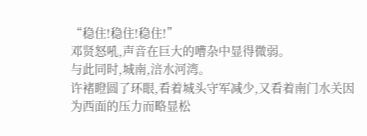“稳住!稳住!稳住!”
邓贤怒吼,声音在巨大的嘈杂中显得微弱。
与此同时,城南,涪水河湾。
许褚瞪圆了环眼,看着城头守军减少,又看着南门水关因为西面的压力而略显松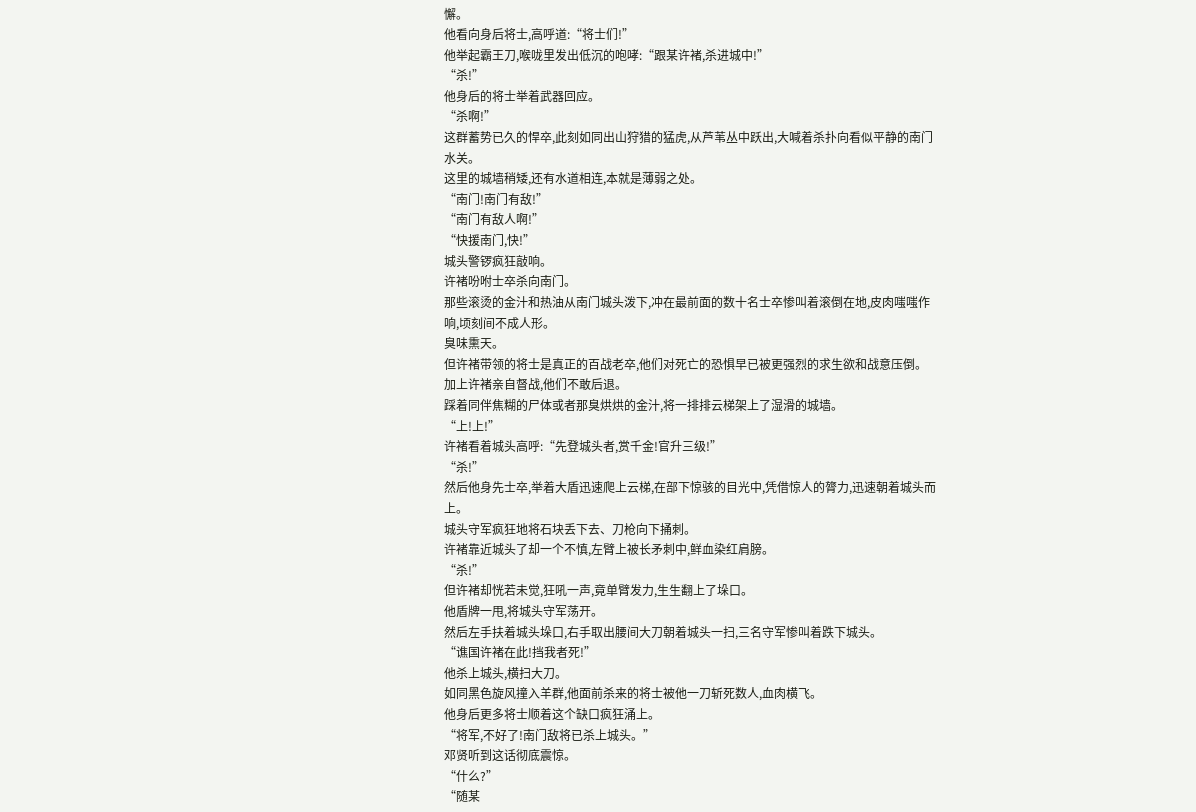懈。
他看向身后将士,高呼道:“将士们!”
他举起霸王刀,喉咙里发出低沉的咆哮:“跟某许褚,杀进城中!”
“杀!”
他身后的将士举着武器回应。
“杀啊!”
这群蓄势已久的悍卒,此刻如同出山狩猎的猛虎,从芦苇丛中跃出,大喊着杀扑向看似平静的南门水关。
这里的城墙稍矮,还有水道相连,本就是薄弱之处。
“南门!南门有敌!”
“南门有敌人啊!”
“快援南门,快!”
城头警锣疯狂敲响。
许褚吩咐士卒杀向南门。
那些滚烫的金汁和热油从南门城头泼下,冲在最前面的数十名士卒惨叫着滚倒在地,皮肉嗤嗤作响,顷刻间不成人形。
臭味熏天。
但许褚带领的将士是真正的百战老卒,他们对死亡的恐惧早已被更强烈的求生欲和战意压倒。
加上许褚亲自督战,他们不敢后退。
踩着同伴焦糊的尸体或者那臭烘烘的金汁,将一排排云梯架上了湿滑的城墙。
“上!上!”
许褚看着城头高呼:“先登城头者,赏千金!官升三级!”
“杀!”
然后他身先士卒,举着大盾迅速爬上云梯,在部下惊骇的目光中,凭借惊人的膂力,迅速朝着城头而上。
城头守军疯狂地将石块丢下去、刀枪向下捅刺。
许褚靠近城头了却一个不慎,左臂上被长矛刺中,鲜血染红肩膀。
“杀!”
但许褚却恍若未觉,狂吼一声,竟单臂发力,生生翻上了垛口。
他盾牌一甩,将城头守军荡开。
然后左手扶着城头垛口,右手取出腰间大刀朝着城头一扫,三名守军惨叫着跌下城头。
“谯国许褚在此!挡我者死!”
他杀上城头,横扫大刀。
如同黑色旋风撞入羊群,他面前杀来的将士被他一刀斩死数人,血肉横飞。
他身后更多将士顺着这个缺口疯狂涌上。
“将军,不好了!南门敌将已杀上城头。”
邓贤听到这话彻底震惊。
“什么?”
“随某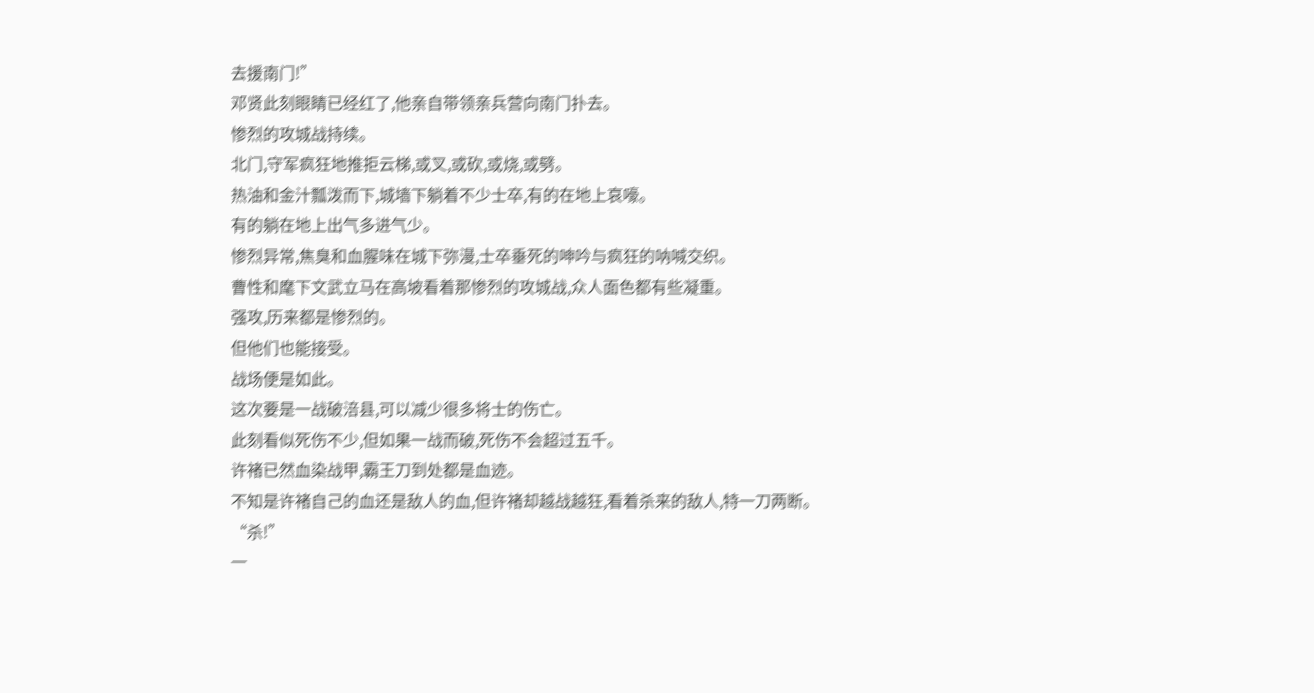去援南门!”
邓贤此刻眼睛已经红了,他亲自带领亲兵营向南门扑去。
惨烈的攻城战持续。
北门,守军疯狂地推拒云梯,或叉,或砍,或烧,或劈。
热油和金汁瓢泼而下,城墙下躺着不少士卒,有的在地上哀嚎。
有的躺在地上出气多进气少。
惨烈异常,焦臭和血腥味在城下弥漫,士卒垂死的呻吟与疯狂的呐喊交织。
曹性和麾下文武立马在高坡看着那惨烈的攻城战,众人面色都有些凝重。
强攻,历来都是惨烈的。
但他们也能接受。
战场便是如此。
这次要是一战破涪县,可以减少很多将士的伤亡。
此刻看似死伤不少,但如果一战而破,死伤不会超过五千。
许褚已然血染战甲,霸王刀到处都是血迹。
不知是许褚自己的血还是敌人的血,但许褚却越战越狂,看着杀来的敌人,特一刀两断。
“杀!”
一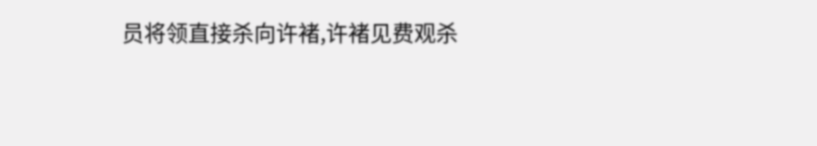员将领直接杀向许褚,许褚见费观杀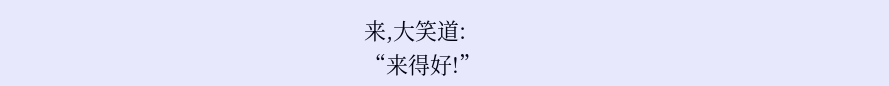来,大笑道:
“来得好!”